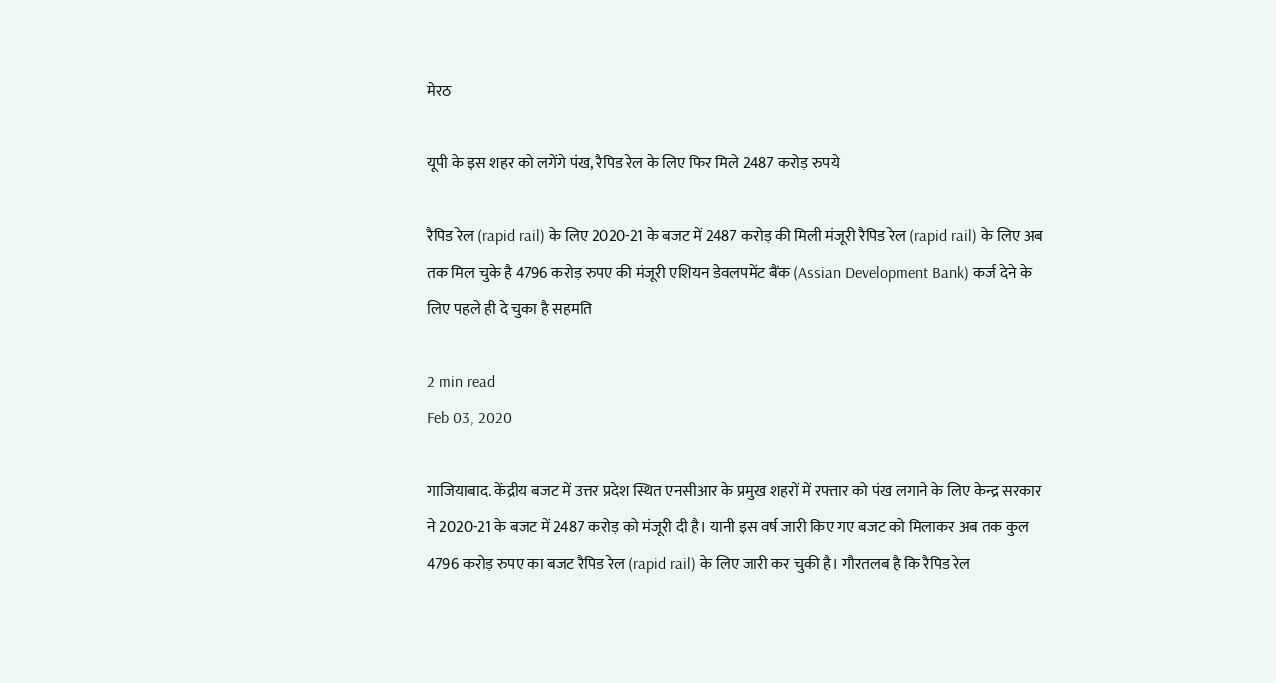मेरठ

यूपी के इस शहर को लगेंगे पंख, रैपिड रेल के लिए फिर मिले 2487 करोड़ रुपये

रैपिड रेल (rapid rail) के लिए 2020-21 के बजट में 2487 करोड़ की मिली मंजूरी रैपिड रेल (rapid rail) के लिए अब तक मिल चुके है 4796 करोड़ रुपए की मंजूरी एशियन डेवलपमेंट बैंक (Assian Development Bank) कर्ज देने के लिए पहले ही दे चुका है सहमति

2 min read
Feb 03, 2020

गाजियाबाद. केंद्रीय बजट में उत्तर प्रदेश स्थित एनसीआर के प्रमुख शहरों में रफ्तार को पंख लगाने के लिए केन्द्र सरकार ने 2020-21 के बजट में 2487 करोड़ को मंजूरी दी है। यानी इस वर्ष जारी किए गए बजट को मिलाकर अब तक कुल 4796 करोड़ रुपए का बजट रैपिड रेल (rapid rail) के लिए जारी कर चुकी है। गौरतलब है कि रैपिड रेल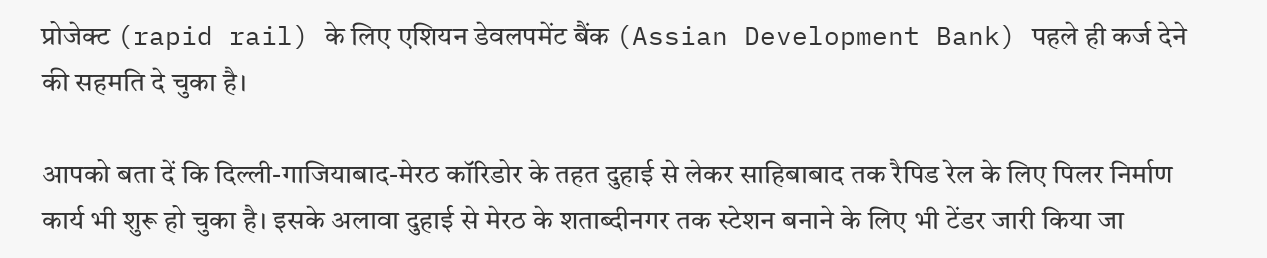प्रोजेक्ट (rapid rail) के लिए एशियन डेवलपमेंट बैंक (Assian Development Bank) पहले ही कर्ज देने की सहमति दे चुका है।

आपको बता दें कि दिल्ली-गाजियाबाद-मेरठ कॉरिडोर के तहत दुहाई से लेकर साहिबाबाद तक रैपिड रेल के लिए पिलर निर्माण कार्य भी शुरू हो चुका है। इसके अलावा दुहाई से मेरठ के शताब्दीनगर तक स्टेशन बनाने के लिए भी टेंडर जारी किया जा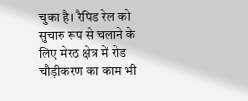चुका है। रैपिड रेल को सुचारु रूप से चलाने के लिए मेरठ क्षेत्र में रोड चौड़ीकरण का काम भी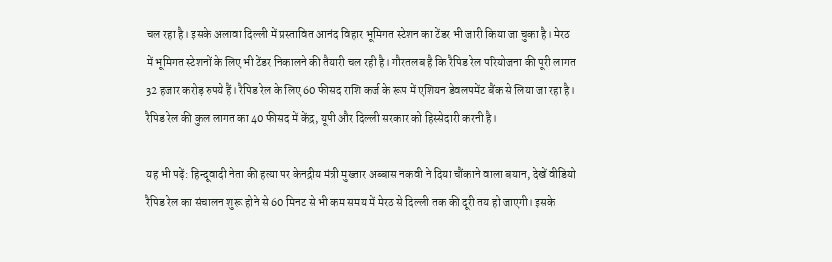चल रहा है। इसके अलावा दिल्ली में प्रस्तावित आनंद विहार भूमिगत स्टेशन का टेंडर भी जारी किया जा चुका है। मेरठ में भूमिगत स्टेशनों के लिए भी टेंडर निकालने की तैयारी चल रही है। गौरतलब है कि रैपिड रेल परियोजना की पूरी लागत 32 हजार करोड़ रुपये हैं। रैपिड रेल के लिए 60 फीसद राशि कर्ज के रूप में एशियन डेवलपमेंट बैंक से लिया जा रहा है। रैपिड रेल की कुल लागत का 40 फीसद में केंद्र, यूपी और दिल्ली सरकार को हिस्सेदारी करनी है।

यह भी पढ़ें: हिन्दूवादी नेता की हत्या पर केनद्रीय मंत्री मुख्तार अब्बास नकवी ने दिया चौंकाने वाला बयान, देखें वीडियो
रैपिड रेल का संचालन शुरू होने से 60 मिनट से भी कम समय में मेरठ से दिल्ली तक की दूरी तय हो जाएगी। इसके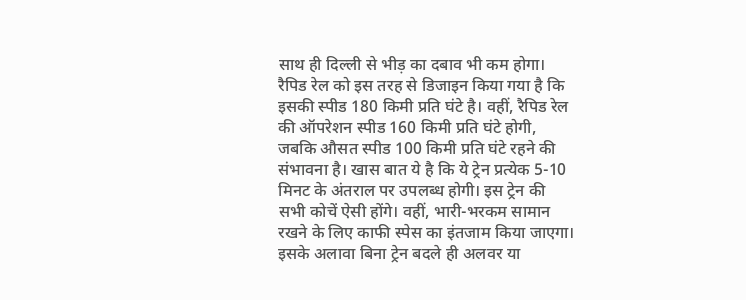साथ ही दिल्ली से भीड़ का दबाव भी कम होगा। रैपिड रेल को इस तरह से डिजाइन किया गया है कि इसकी स्पीड 180 किमी प्रति घंटे है। वहीं, रैपिड रेल की ऑपरेशन स्पीड 160 किमी प्रति घंटे होगी, जबकि औसत स्पीड 100 किमी प्रति घंटे रहने की संभावना है। खास बात ये है कि ये ट्रेन प्रत्येक 5-10 मिनट के अंतराल पर उपलब्ध होगी। इस ट्रेन की सभी कोचें ऐसी होंगे। वहीं, भारी-भरकम सामान रखने के लिए काफी स्पेस का इंतजाम किया जाएगा। इसके अलावा बिना ट्रेन बदले ही अलवर या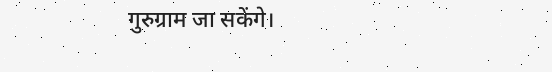गुरुग्राम जा सकेंगे।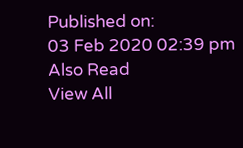Published on:
03 Feb 2020 02:39 pm
Also Read
View All